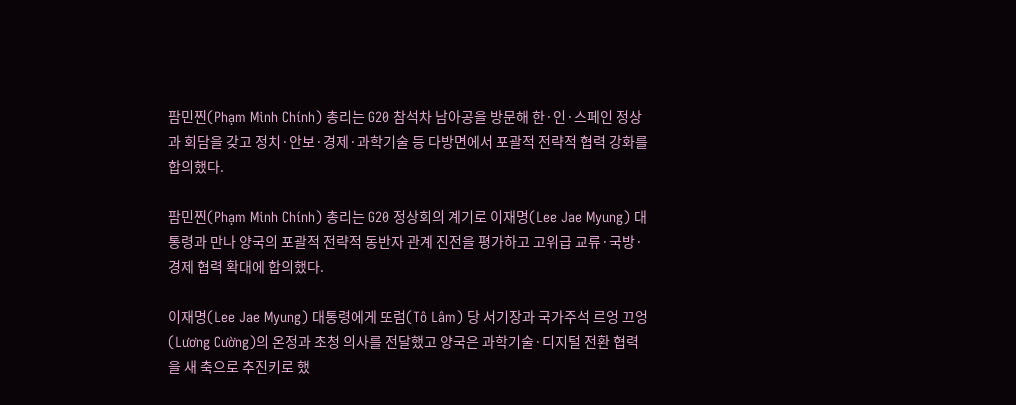팜민찐(Phạm Minh Chính) 총리는 G20 참석차 남아공을 방문해 한·인·스페인 정상과 회담을 갖고 정치·안보·경제·과학기술 등 다방면에서 포괄적 전략적 협력 강화를 합의했다.

팜민찐(Phạm Minh Chính) 총리는 G20 정상회의 계기로 이재명(Lee Jae Myung) 대통령과 만나 양국의 포괄적 전략적 동반자 관계 진전을 평가하고 고위급 교류·국방·경제 협력 확대에 합의했다.

이재명(Lee Jae Myung) 대통령에게 또럼(Tô Lâm) 당 서기장과 국가주석 르엉 끄엉(Lương Cường)의 온정과 초청 의사를 전달했고 양국은 과학기술·디지털 전환 협력을 새 축으로 추진키로 했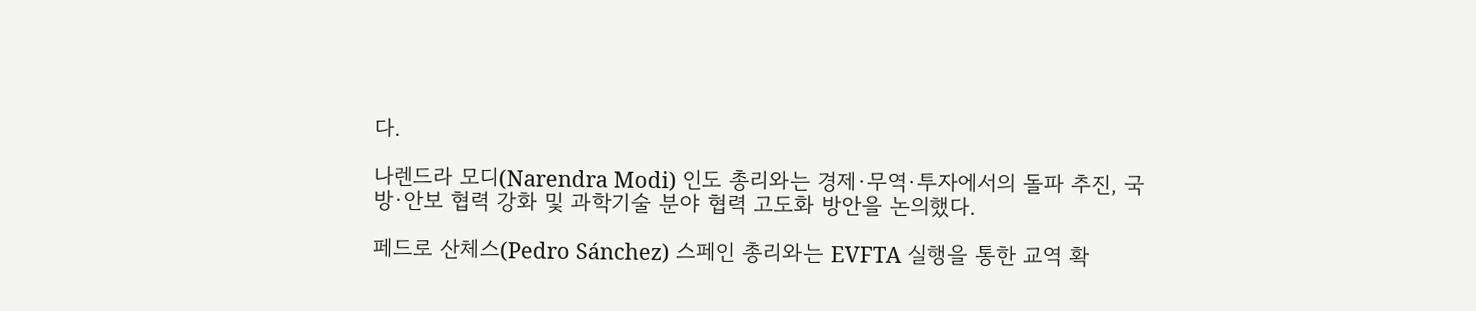다.

나렌드라 모디(Narendra Modi) 인도 총리와는 경제·무역·투자에서의 돌파 추진, 국방·안보 협력 강화 및 과학기술 분야 협력 고도화 방안을 논의했다.

페드로 산체스(Pedro Sánchez) 스페인 총리와는 EVFTA 실행을 통한 교역 확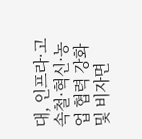대, 인프라·고속철·혁신·농업 협력 강화 및 비자면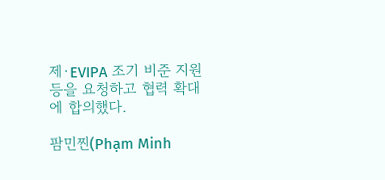제·EVIPA 조기 비준 지원 등을 요청하고 협력 확대에 합의했다.

팜민찐(Phạm Minh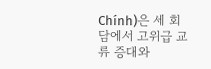Chính)은 세 회담에서 고위급 교류 증대와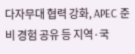다자무대 협력 강화, APEC 준비 경험 공유 등 지역·국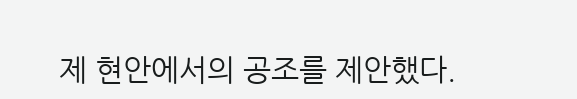제 현안에서의 공조를 제안했다.